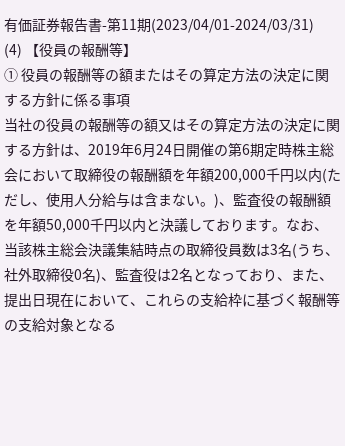有価証券報告書-第11期(2023/04/01-2024/03/31)
(4) 【役員の報酬等】
① 役員の報酬等の額またはその算定方法の決定に関する方針に係る事項
当社の役員の報酬等の額又はその算定方法の決定に関する方針は、2019年6月24日開催の第6期定時株主総会において取締役の報酬額を年額200,000千円以内(ただし、使用人分給与は含まない。)、監査役の報酬額を年額50,000千円以内と決議しております。なお、当該株主総会決議集結時点の取締役員数は3名(うち、社外取締役0名)、監査役は2名となっており、また、提出日現在において、これらの支給枠に基づく報酬等の支給対象となる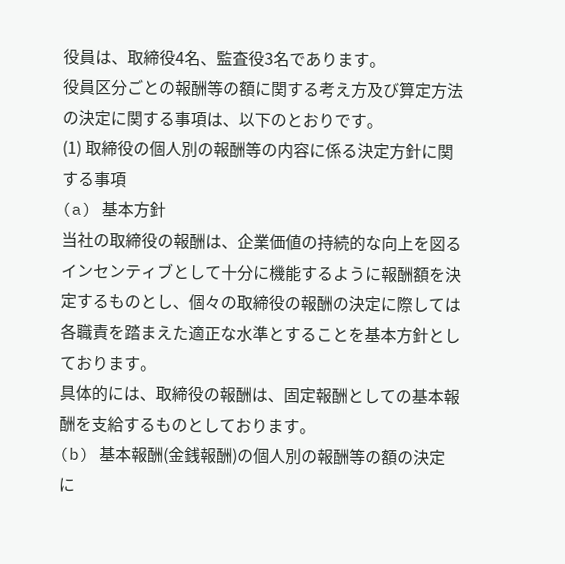役員は、取締役4名、監査役3名であります。
役員区分ごとの報酬等の額に関する考え方及び算定方法の決定に関する事項は、以下のとおりです。
(1) 取締役の個人別の報酬等の内容に係る決定方針に関する事項
(a) 基本方針
当社の取締役の報酬は、企業価値の持続的な向上を図るインセンティブとして十分に機能するように報酬額を決定するものとし、個々の取締役の報酬の決定に際しては各職責を踏まえた適正な水準とすることを基本方針としております。
具体的には、取締役の報酬は、固定報酬としての基本報酬を支給するものとしております。
(b) 基本報酬(金銭報酬)の個人別の報酬等の額の決定に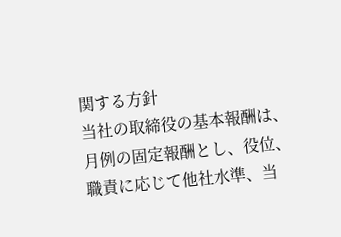関する方針
当社の取締役の基本報酬は、月例の固定報酬とし、役位、職責に応じて他社水準、当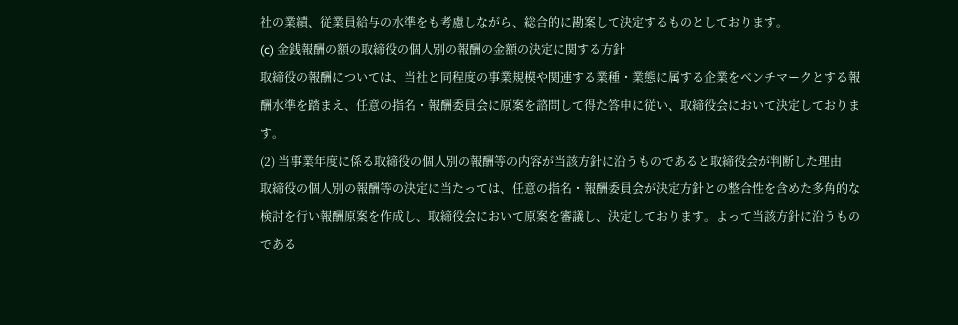社の業績、従業員給与の水準をも考慮しながら、総合的に勘案して決定するものとしております。
(c) 金銭報酬の額の取締役の個人別の報酬の金額の決定に関する方針
取締役の報酬については、当社と同程度の事業規模や関連する業種・業態に属する企業をベンチマークとする報酬水準を踏まえ、任意の指名・報酬委員会に原案を諮問して得た答申に従い、取締役会において決定しております。
(2) 当事業年度に係る取締役の個人別の報酬等の内容が当該方針に沿うものであると取締役会が判断した理由
取締役の個人別の報酬等の決定に当たっては、任意の指名・報酬委員会が決定方針との整合性を含めた多角的な検討を行い報酬原案を作成し、取締役会において原案を審議し、決定しております。よって当該方針に沿うものである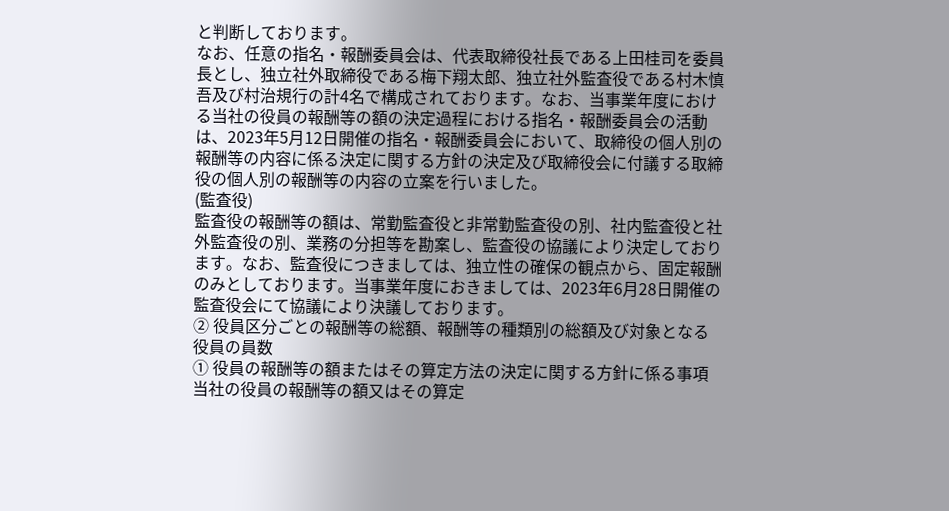と判断しております。
なお、任意の指名・報酬委員会は、代表取締役社長である上田桂司を委員長とし、独立社外取締役である梅下翔太郎、独立社外監査役である村木慎吾及び村治規行の計4名で構成されております。なお、当事業年度における当社の役員の報酬等の額の決定過程における指名・報酬委員会の活動は、2023年5月12日開催の指名・報酬委員会において、取締役の個人別の報酬等の内容に係る決定に関する方針の決定及び取締役会に付議する取締役の個人別の報酬等の内容の立案を行いました。
(監査役)
監査役の報酬等の額は、常勤監査役と非常勤監査役の別、社内監査役と社外監査役の別、業務の分担等を勘案し、監査役の協議により決定しております。なお、監査役につきましては、独立性の確保の観点から、固定報酬のみとしております。当事業年度におきましては、2023年6月28日開催の監査役会にて協議により決議しております。
② 役員区分ごとの報酬等の総額、報酬等の種類別の総額及び対象となる役員の員数
① 役員の報酬等の額またはその算定方法の決定に関する方針に係る事項
当社の役員の報酬等の額又はその算定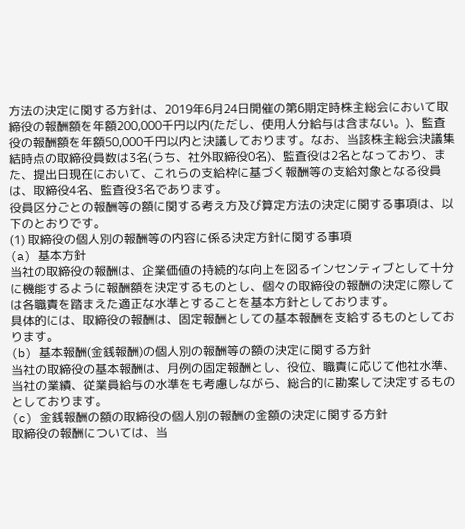方法の決定に関する方針は、2019年6月24日開催の第6期定時株主総会において取締役の報酬額を年額200,000千円以内(ただし、使用人分給与は含まない。)、監査役の報酬額を年額50,000千円以内と決議しております。なお、当該株主総会決議集結時点の取締役員数は3名(うち、社外取締役0名)、監査役は2名となっており、また、提出日現在において、これらの支給枠に基づく報酬等の支給対象となる役員は、取締役4名、監査役3名であります。
役員区分ごとの報酬等の額に関する考え方及び算定方法の決定に関する事項は、以下のとおりです。
(1) 取締役の個人別の報酬等の内容に係る決定方針に関する事項
(a) 基本方針
当社の取締役の報酬は、企業価値の持続的な向上を図るインセンティブとして十分に機能するように報酬額を決定するものとし、個々の取締役の報酬の決定に際しては各職責を踏まえた適正な水準とすることを基本方針としております。
具体的には、取締役の報酬は、固定報酬としての基本報酬を支給するものとしております。
(b) 基本報酬(金銭報酬)の個人別の報酬等の額の決定に関する方針
当社の取締役の基本報酬は、月例の固定報酬とし、役位、職責に応じて他社水準、当社の業績、従業員給与の水準をも考慮しながら、総合的に勘案して決定するものとしております。
(c) 金銭報酬の額の取締役の個人別の報酬の金額の決定に関する方針
取締役の報酬については、当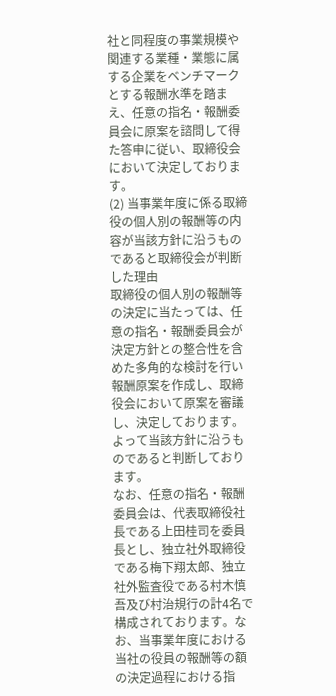社と同程度の事業規模や関連する業種・業態に属する企業をベンチマークとする報酬水準を踏まえ、任意の指名・報酬委員会に原案を諮問して得た答申に従い、取締役会において決定しております。
(2) 当事業年度に係る取締役の個人別の報酬等の内容が当該方針に沿うものであると取締役会が判断した理由
取締役の個人別の報酬等の決定に当たっては、任意の指名・報酬委員会が決定方針との整合性を含めた多角的な検討を行い報酬原案を作成し、取締役会において原案を審議し、決定しております。よって当該方針に沿うものであると判断しております。
なお、任意の指名・報酬委員会は、代表取締役社長である上田桂司を委員長とし、独立社外取締役である梅下翔太郎、独立社外監査役である村木慎吾及び村治規行の計4名で構成されております。なお、当事業年度における当社の役員の報酬等の額の決定過程における指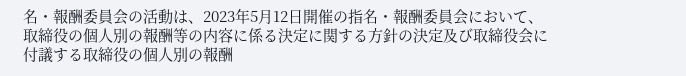名・報酬委員会の活動は、2023年5月12日開催の指名・報酬委員会において、取締役の個人別の報酬等の内容に係る決定に関する方針の決定及び取締役会に付議する取締役の個人別の報酬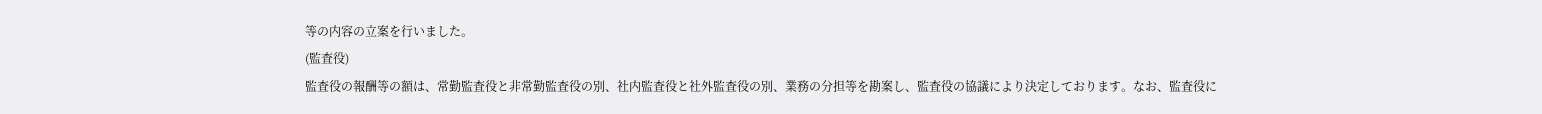等の内容の立案を行いました。
(監査役)
監査役の報酬等の額は、常勤監査役と非常勤監査役の別、社内監査役と社外監査役の別、業務の分担等を勘案し、監査役の協議により決定しております。なお、監査役に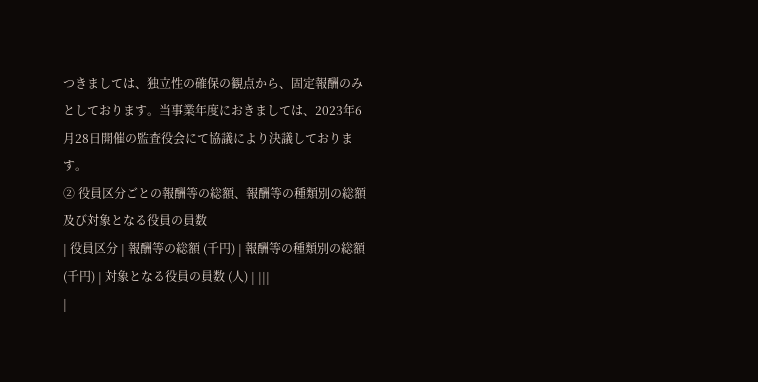つきましては、独立性の確保の観点から、固定報酬のみとしております。当事業年度におきましては、2023年6月28日開催の監査役会にて協議により決議しております。
② 役員区分ごとの報酬等の総額、報酬等の種類別の総額及び対象となる役員の員数
| 役員区分 | 報酬等の総額 (千円) | 報酬等の種類別の総額(千円) | 対象となる役員の員数 (人) | |||
|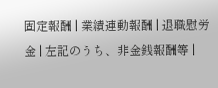固定報酬 | 業績連動報酬 | 退職慰労金 | 左記のうち、非金銭報酬等 |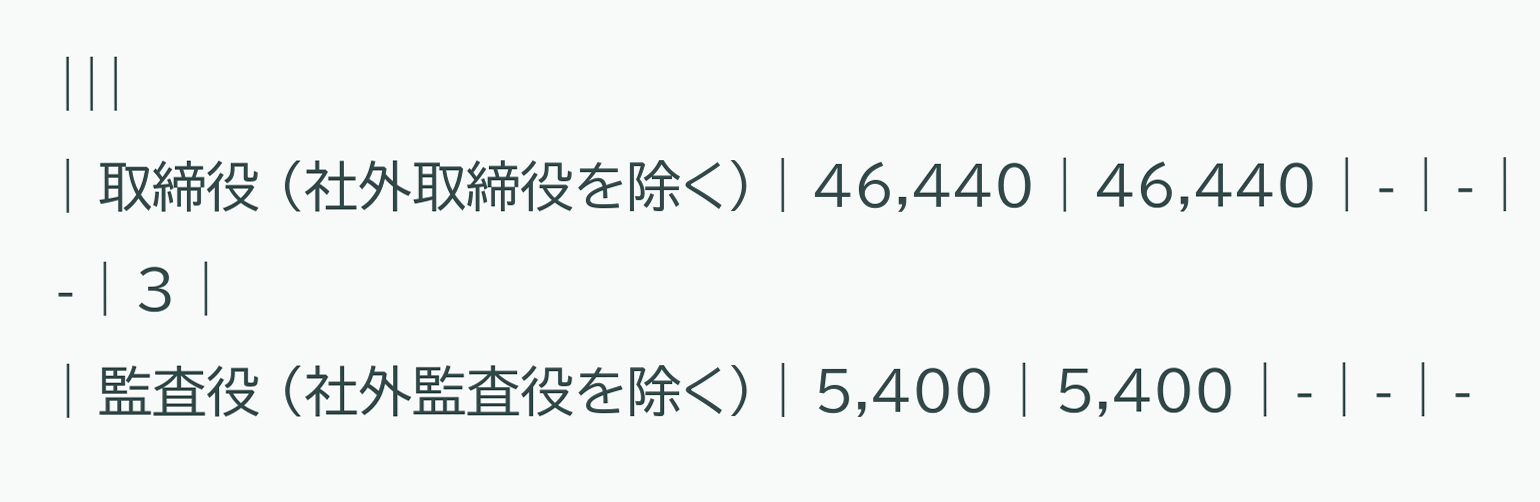|||
| 取締役 (社外取締役を除く) | 46,440 | 46,440 | - | - | - | 3 |
| 監査役 (社外監査役を除く) | 5,400 | 5,400 | - | - | -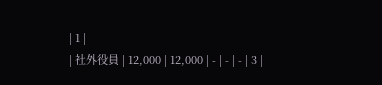| 1 |
| 社外役員 | 12,000 | 12,000 | - | - | - | 3 |